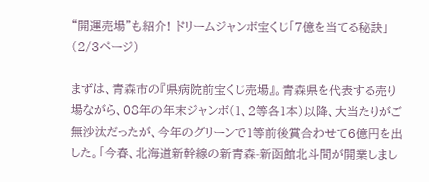“開運売場”も紹介! ドリームジャンボ宝くじ「7億を当てる秘訣」 (2/3ページ)

まずは、青森市の『県病院前宝くじ売場』。青森県を代表する売り場ながら、08年の年末ジャンボ(1、2等各1本)以降、大当たりがご無沙汰だったが、今年のグリーンで1等前後賞合わせて6億円を出した。「今春、北海道新幹線の新青森-新函館北斗間が開業しまし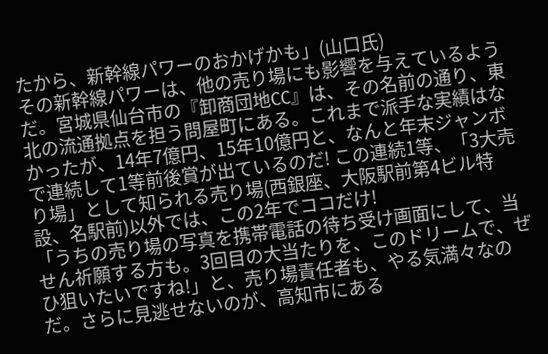たから、新幹線パワーのおかげかも」(山口氏)
その新幹線パワーは、他の売り場にも影響を与えているようだ。宮城県仙台市の『卸商団地CC』は、その名前の通り、東北の流通拠点を担う問屋町にある。これまで派手な実績はなかったが、14年7億円、15年10億円と、なんと年末ジャンボで連続して1等前後賞が出ているのだ! この連続1等、「3大売り場」として知られる売り場(西銀座、大阪駅前第4ビル特設、名駅前)以外では、この2年でココだけ!
「うちの売り場の写真を携帯電話の待ち受け画面にして、当せん祈願する方も。3回目の大当たりを、このドリームで、ぜひ狙いたいですね!」と、売り場責任者も、やる気満々なのだ。さらに見逃せないのが、高知市にある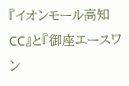『イオンモール高知CC』と『御座エースワン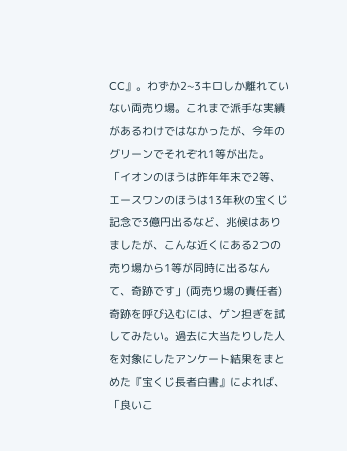CC』。わずか2~3キロしか離れていない両売り場。これまで派手な実績があるわけではなかったが、今年のグリーンでそれぞれ1等が出た。「イオンのほうは昨年年末で2等、エースワンのほうは13年秋の宝くじ記念で3億円出るなど、兆候はありましたが、こんな近くにある2つの売り場から1等が同時に出るなんて、奇跡です」(両売り場の責任者)
奇跡を呼び込むには、ゲン担ぎを試してみたい。過去に大当たりした人を対象にしたアンケート結果をまとめた『宝くじ長者白書』によれば、「良いこ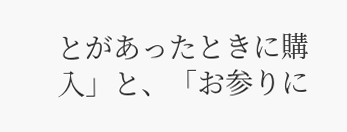とがあったときに購入」と、「お参りに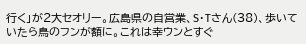行く」が2大セオリー。広島県の自営業、S・Tさん(38)、歩いていたら鳥のフンが額に。これは幸ウンとすぐ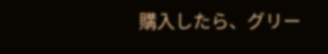購入したら、グリー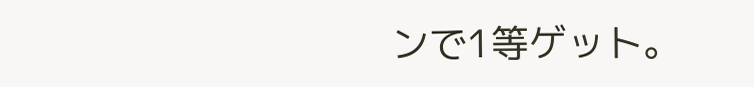ンで1等ゲット。